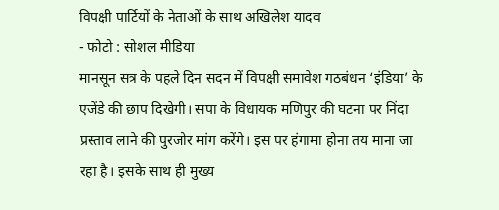विपक्षी पार्टियों के नेताओं के साथ अखिलेश यादव
- फोटो : सोशल मीडिया
मानसून सत्र के पहले दिन सदन में विपक्षी समावेश गठबंधन ‘इंडिया’ के एजेंडे की छाप दिखेगी। सपा के विधायक मणिपुर की घटना पर निंदा प्रस्ताव लाने की पुरजोर मांग करेंगे। इस पर हंगामा होना तय माना जा रहा है। इसके साथ ही मुख्य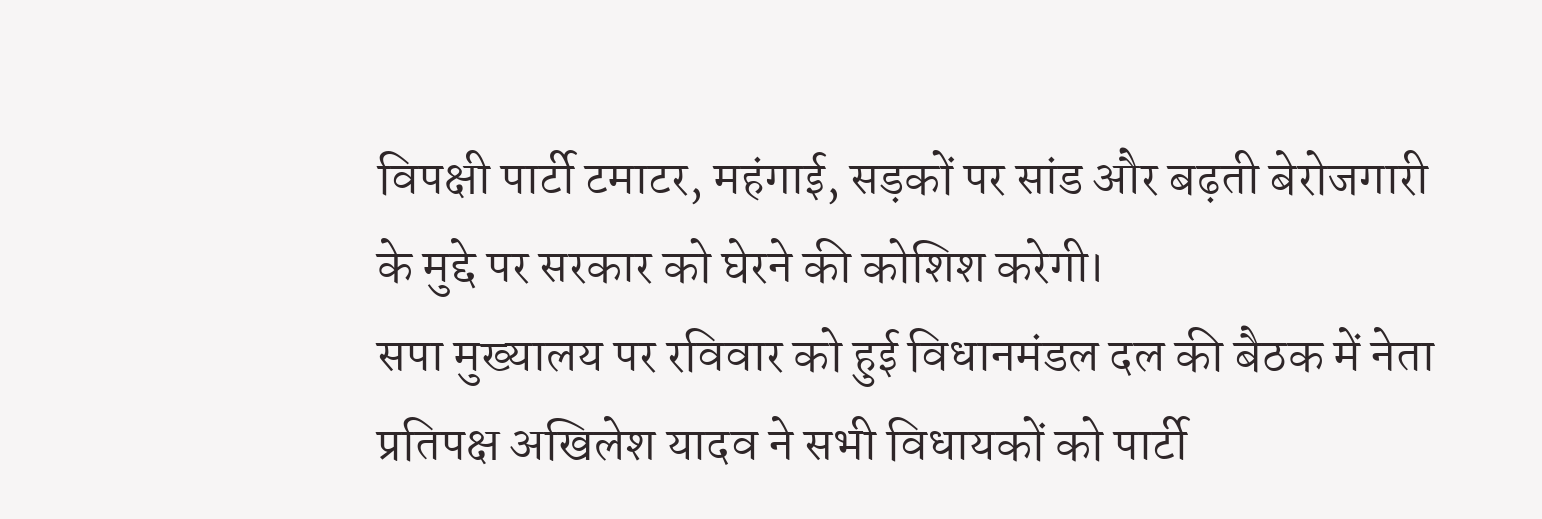विपक्षी पार्टी टमाटर, महंगाई, सड़कों पर सांड और बढ़ती बेरोजगारी के मुद्दे पर सरकार को घेरने की कोशिश करेगी।
सपा मुख्यालय पर रविवार को हुई विधानमंडल दल की बैठक में नेता प्रतिपक्ष अखिलेश यादव ने सभी विधायकों को पार्टी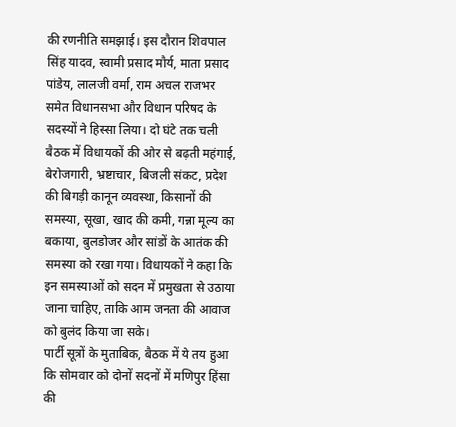की रणनीति समझाई। इस दौरान शिवपाल सिंह यादव, स्वामी प्रसाद मौर्य, माता प्रसाद पांडेय, लालजी वर्मा, राम अचल राजभर समेत विधानसभा और विधान परिषद के सदस्यों ने हिस्सा लिया। दो घंटे तक चली बैठक में विधायकों की ओर से बढ़ती महंगाई, बेरोजगारी, भ्रष्टाचार, बिजली संकट, प्रदेश की बिगड़ी कानून व्यवस्था, किसानों की समस्या, सूखा, खाद की कमी, गन्ना मूल्य का बकाया, बुलडोजर और सांडों के आतंक की समस्या को रखा गया। विधायकों ने कहा कि इन समस्याओं को सदन में प्रमुखता से उठाया जाना चाहिए, ताकि आम जनता की आवाज को बुलंद किया जा सके।
पार्टी सूत्रों के मुताबिक, बैठक में ये तय हुआ कि सोमवार को दोनों सदनों में मणिपुर हिंसा की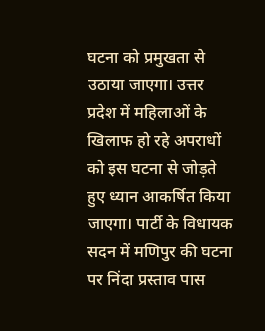घटना को प्रमुखता से उठाया जाएगा। उत्तर प्रदेश में महिलाओं के खिलाफ हो रहे अपराधों को इस घटना से जोड़ते हुए ध्यान आकर्षित किया जाएगा। पार्टी के विधायक सदन में मणिपुर की घटना पर निंदा प्रस्ताव पास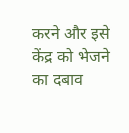करने और इसे केंद्र को भेजने का दबाव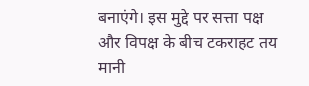बनाएंगे। इस मुद्दे पर सत्ता पक्ष और विपक्ष के बीच टकराहट तय मानी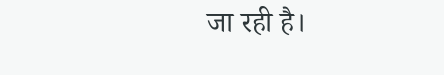जा रही है।